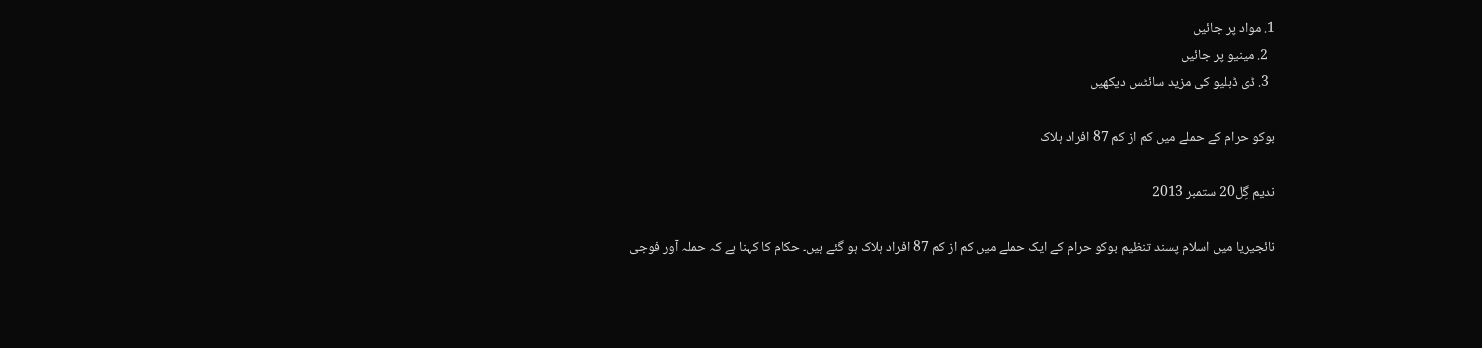1. مواد پر جائیں
  2. مینیو پر جائیں
  3. ڈی ڈبلیو کی مزید سائٹس دیکھیں

بوکو حرام کے حملے میں کم از کم 87 افراد ہلاک

ندیم گِل20 ستمبر 2013

نائجیریا میں اسلام پسند تنظیم بوکو حرام کے ایک حملے میں کم از کم 87 افراد ہلاک ہو گئے ہیں۔ حکام کا کہنا ہے کہ حملہ آور فوجی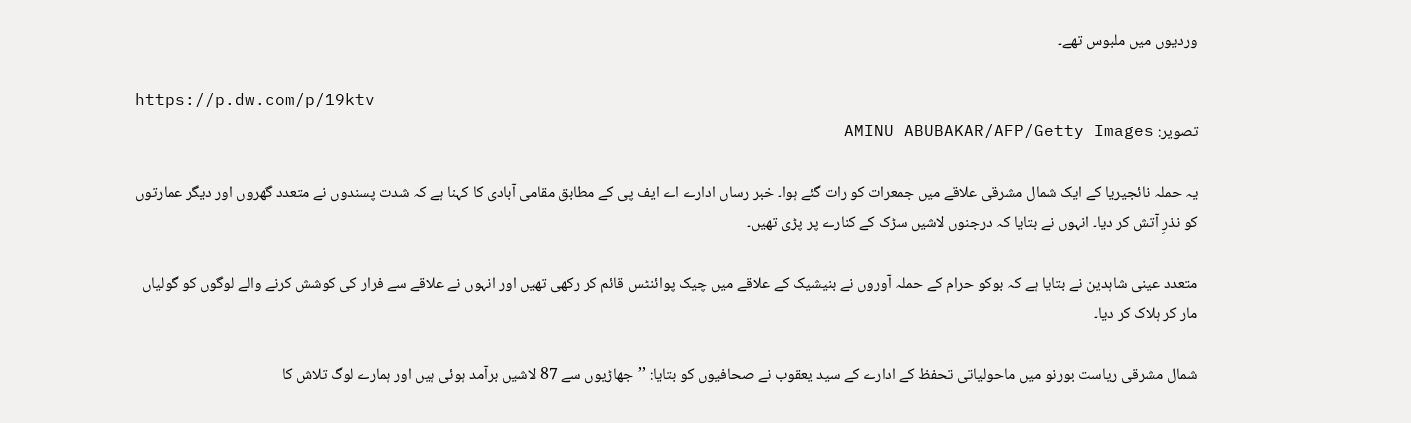وردیوں میں ملبوس تھے۔

https://p.dw.com/p/19ktv
تصویر: AMINU ABUBAKAR/AFP/Getty Images

یہ حملہ نائجیریا کے ایک شمال مشرقی علاقے میں جمعرات کو رات گئے ہوا۔ خبر رساں ادارے اے ایف پی کے مطابق مقامی آبادی کا کہنا ہے کہ شدت پسندوں نے متعدد گھروں اور دیگر عمارتوں کو نذرِ آتش کر دیا۔ انہوں نے بتایا کہ درجنوں لاشیں سڑک کے کنارے پر پڑی تھیں۔

متعدد عینی شاہدین نے بتایا ہے کہ بوکو حرام کے حملہ آوروں نے بنيشيک کے علاقے میں چیک پوائنٹس قائم کر رکھی تھیں اور انہوں نے علاقے سے فرار کی کوشش کرنے والے لوگوں کو گولیاں مار کر ہلاک کر دیا۔

شمال مشرقی ریاست بورنو میں ماحولیاتی تحفظ کے ادارے کے سید یعقوب نے صحافیوں کو بتایا: ’’جھاڑیوں سے 87 لاشیں برآمد ہوئی ہیں اور ہمارے لوگ تلاش کا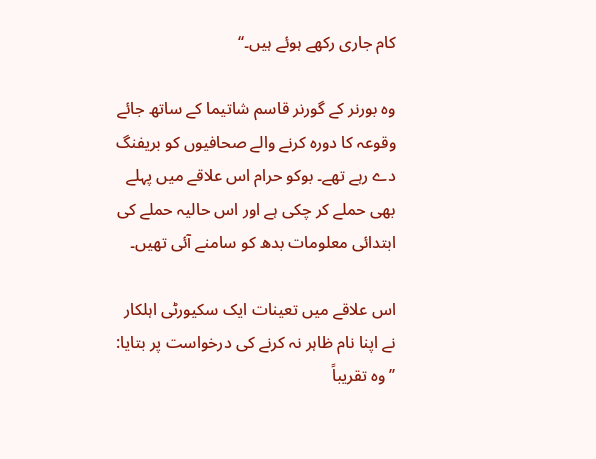کام جاری رکھے ہوئے ہیں۔‘‘

وہ بورنر کے گورنر قاسم شاتيما کے ساتھ جائے وقوعہ کا دورہ کرنے والے صحافیوں کو بریفنگ دے رہے تھے۔ بوکو حرام اس علاقے میں پہلے بھی حملے کر چکی ہے اور اس حالیہ حملے کی ابتدائی معلومات بدھ کو سامنے آئی تھیں۔

اس علاقے میں تعینات ایک سکیورٹی اہلکار نے اپنا نام ظاہر نہ کرنے کی درخواست پر بتایا: ’’وہ تقریباً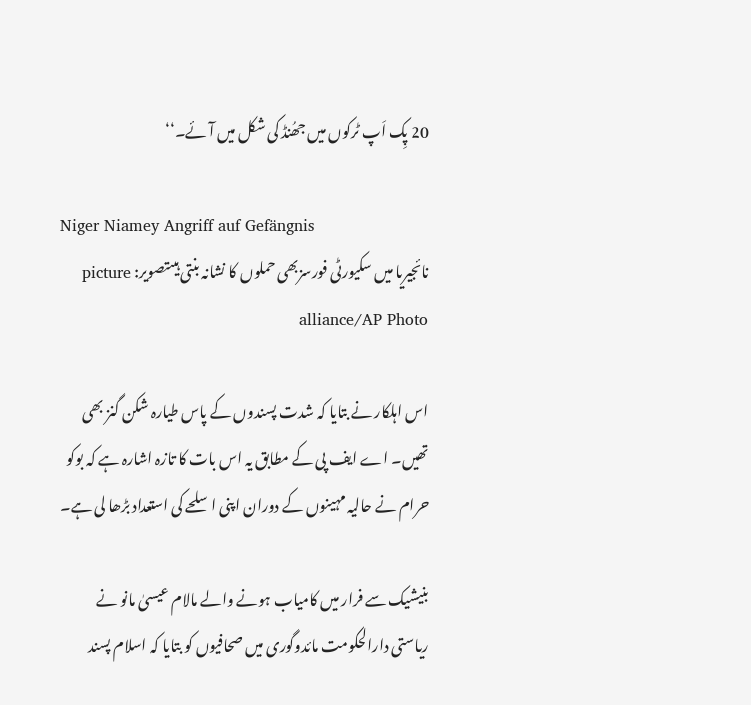20 پِک اَپ ٹرکوں میں جھُنڈ کی شکل میں آئے۔‘‘

Niger Niamey Angriff auf Gefängnis
نائجیریا میں سکیورٹی فورسزبھی حملوں کا نشانہ بنتی ہیںتصویر: picture alliance/AP Photo

اس اہلکار نے بتایا کہ شدت پسندوں کے پاس طیارہ شکن گنز بھی تھیں۔ اے ایف پی کے مطابق یہ اس بات کا تازہ اشارہ ہے کہ بوکو حرام نے حالیہ مہینوں کے دوران اپنی اسلحے کی استعداد بڑھا لی ہے۔

بنيشيک سے فرار میں کامیاب ہونے والے مالام عیسیٰ مانو نے ریاستی دارالحکومت مائدوگوری میں صحافیوں کو بتایا کہ اسلام پسند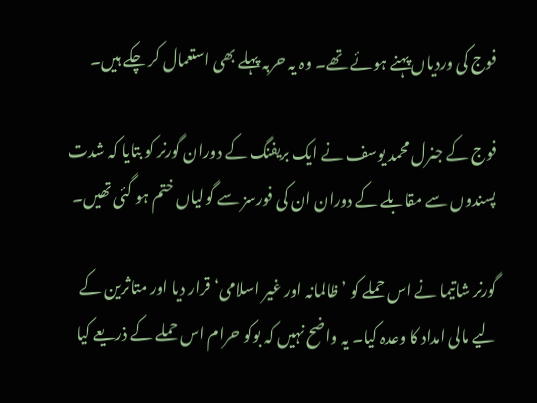فوج کی وردیاں پہنے ہوئے تھے۔ وہ یہ حربہ پہلے بھی استعمال کر چکے ہیں۔

فوج کے جنرل محمد یوسف نے ایک بریفنگ کے دوران گورنر کو بتایا کہ شدت پسندوں سے مقابلے کے دوران ان کی فورسز سے گولیاں ختم ہو گئی تھیں۔

گورنر شاتیما نے اس حملے کو ’ظالمانہ اور غیر اسلامی‘ قرار دیا اور متاثرین کے لیے مالی امداد کا وعدہ کیا۔ یہ واضح نہیں کہ بوکو حرام اس حملے کے ذریعے کیا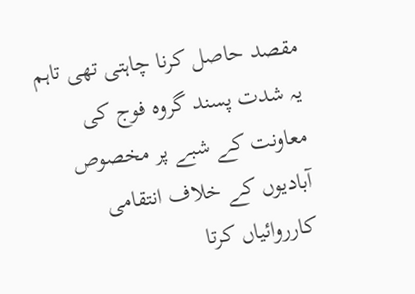مقصد حاصل کرنا چاہتی تھی تاہم یہ شدت پسند گروہ فوج کی معاونت کے شبے پر مخصوص آبادیوں کے خلاف انتقامی کارروائیاں کرتا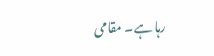رہا ہے۔ مقامی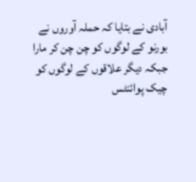آبادی نے بتایا کہ حملہ آوروں نے بورنو کے لوگوں کو چن چن کر مارا جبکہ دیگر علاقوں کے لوگوں کو چیک پوائنٹس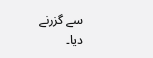سے گزرنے دیا۔